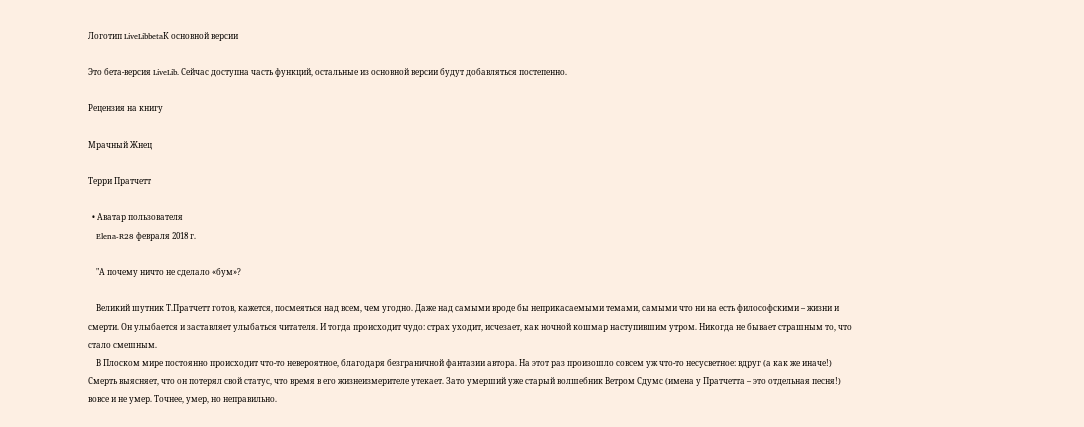Логотип LiveLibbetaК основной версии

Это бета-версия LiveLib. Сейчас доступна часть функций, остальные из основной версии будут добавляться постепенно.

Рецензия на книгу

Мрачный Жнец

Терри Пратчетт

  • Аватар пользователя
    Elena-R28 февраля 2018 г.

    "А почему ничто не сделало «бум»?

    Великий шутник Т.Пратчетт готов, кажется, посмеяться над всем, чем угодно. Даже над самыми вроде бы неприкасаемыми темами, самыми что ни на есть философскими – жизни и смерти. Он улыбается и заставляет улыбаться читателя. И тогда происходит чудо: страх уходит, исчезает, как ночной кошмар наступившим утром. Никогда не бывает страшным то, что стало смешным.
    В Плоском мире постоянно происходит что-то невероятное, благодаря безграничной фантазии автора. На этот раз произошло совсем уж что-то несусветное: вдруг (а как же иначе!) Смерть выясняет, что он потерял свой статус, что время в его жизнеизмерителе утекает. Зато умерший уже старый волшебник Ветром Сдумс (имена у Пратчетта – это отдельная песня!) вовсе и не умер. Точнее, умер, но неправильно.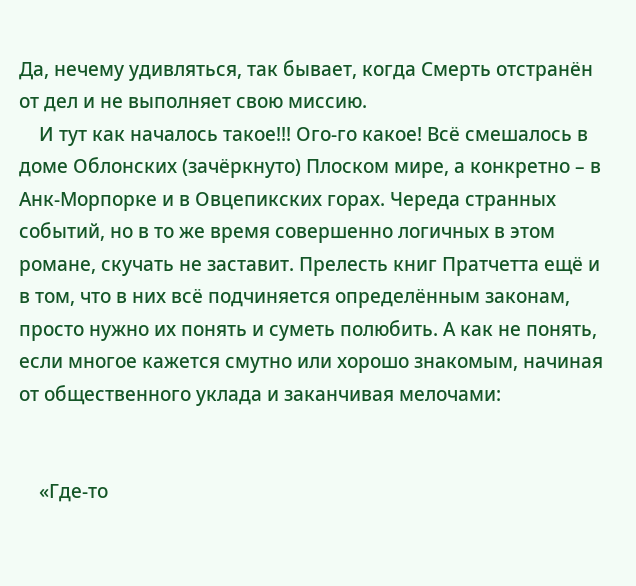Да, нечему удивляться, так бывает, когда Смерть отстранён от дел и не выполняет свою миссию.
    И тут как началось такое!!! Ого-го какое! Всё смешалось в доме Облонских (зачёркнуто) Плоском мире, а конкретно – в Анк-Морпорке и в Овцепикских горах. Череда странных событий, но в то же время совершенно логичных в этом романе, скучать не заставит. Прелесть книг Пратчетта ещё и в том, что в них всё подчиняется определённым законам, просто нужно их понять и суметь полюбить. А как не понять, если многое кажется смутно или хорошо знакомым, начиная от общественного уклада и заканчивая мелочами:


    «Где-то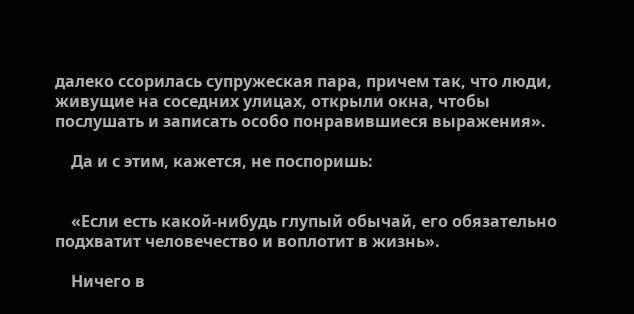далеко ссорилась супружеская пара, причем так, что люди, живущие на соседних улицах, открыли окна, чтобы послушать и записать особо понравившиеся выражения».

    Да и с этим, кажется, не поспоришь:


    «Если есть какой-нибудь глупый обычай, его обязательно подхватит человечество и воплотит в жизнь».

    Ничего в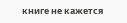книге не кажется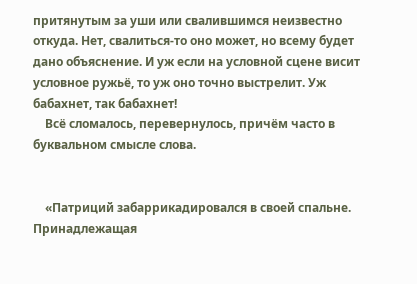притянутым за уши или свалившимся неизвестно откуда. Нет, свалиться-то оно может, но всему будет дано объяснение. И уж если на условной сцене висит условное ружьё, то уж оно точно выстрелит. Уж бабахнет, так бабахнет!
    Всё сломалось, перевернулось, причём часто в буквальном смысле слова.


    «Патриций забаррикадировался в своей спальне. Принадлежащая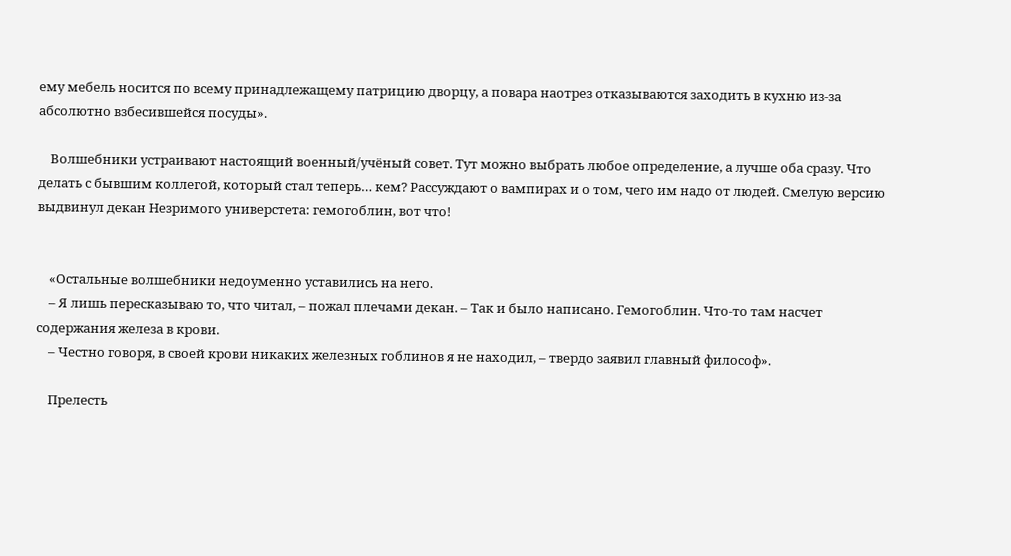ему мебель носится по всему принадлежащему патрицию дворцу, а повара наотрез отказываются заходить в кухню из-за абсолютно взбесившейся посуды».

    Волшебники устраивают настоящий военный/учёный совет. Тут можно выбрать любое определение, а лучше оба сразу. Что делать с бывшим коллегой, который стал теперь… кем? Рассуждают о вампирах и о том, чего им надо от людей. Смелую версию выдвинул декан Незримого универстета: гемогоблин, вот что!


    «Остальные волшебники недоуменно уставились на него.
    – Я лишь пересказываю то, что читал, – пожал плечами декан. – Так и было написано. Гемогоблин. Что-то там насчет содержания железа в крови.
    – Честно говоря, в своей крови никаких железных гоблинов я не находил, – твердо заявил главный философ».

    Прелесть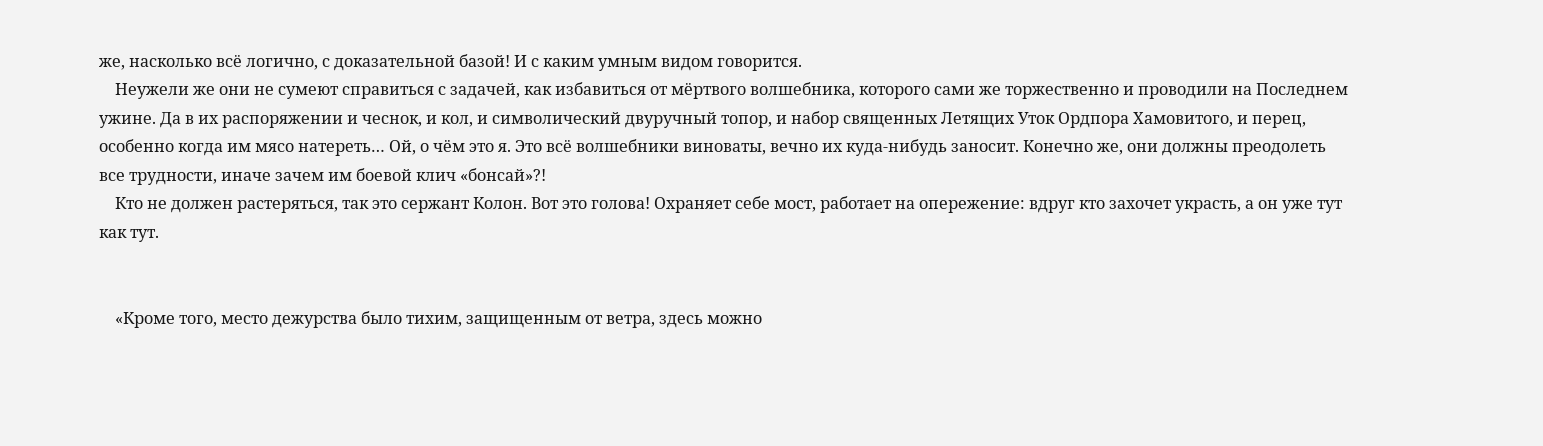же, насколько всё логично, с доказательной базой! И с каким умным видом говорится.
    Неужели же они не сумеют справиться с задачей, как избавиться от мёртвого волшебника, которого сами же торжественно и проводили на Последнем ужине. Да в их распоряжении и чеснок, и кол, и символический двуручный топор, и набор священных Летящих Уток Ордпора Хамовитого, и перец, особенно когда им мясо натереть… Ой, о чём это я. Это всё волшебники виноваты, вечно их куда-нибудь заносит. Конечно же, они должны преодолеть все трудности, иначе зачем им боевой клич «бонсай»?!
    Кто не должен растеряться, так это сержант Колон. Вот это голова! Охраняет себе мост, работает на опережение: вдруг кто захочет украсть, а он уже тут как тут.


    «Кроме того, место дежурства было тихим, защищенным от ветра, здесь можно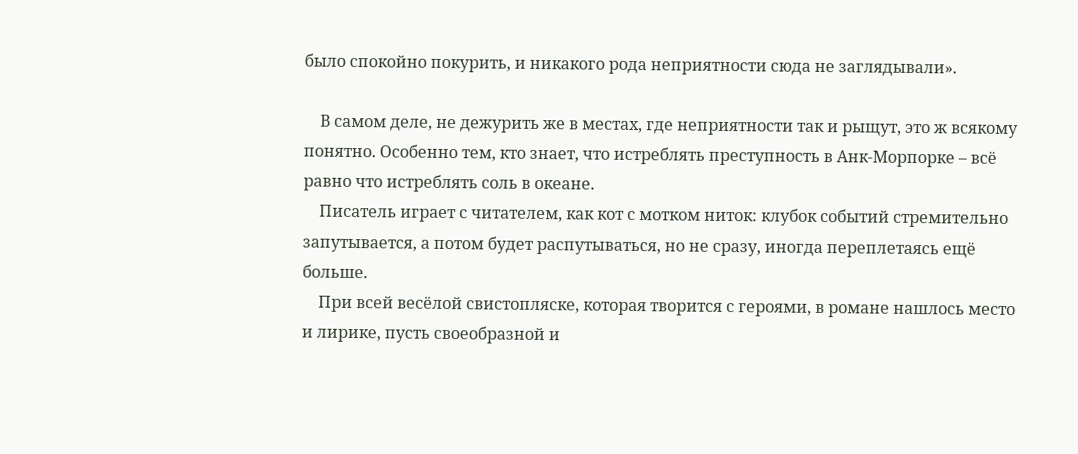было спокойно покурить, и никакого рода неприятности сюда не заглядывали».

    В самом деле, не дежурить же в местах, где неприятности так и рыщут, это ж всякому понятно. Особенно тем, кто знает, что истреблять преступность в Анк-Морпорке – всё равно что истреблять соль в океане.
    Писатель играет с читателем, как кот с мотком ниток: клубок событий стремительно запутывается, а потом будет распутываться, но не сразу, иногда переплетаясь ещё больше.
    При всей весёлой свистопляске, которая творится с героями, в романе нашлось место и лирике, пусть своеобразной и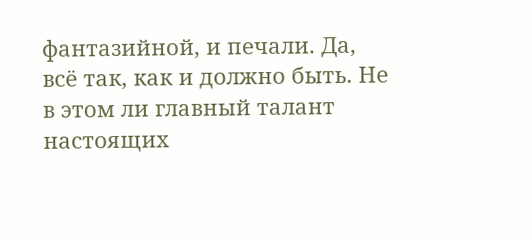фантазийной, и печали. Да, всё так, как и должно быть. Не в этом ли главный талант настоящих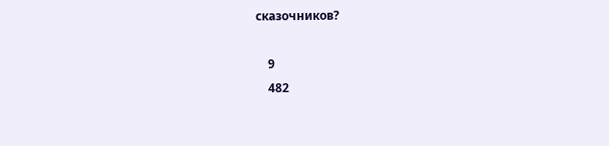сказочников?

    9
    482